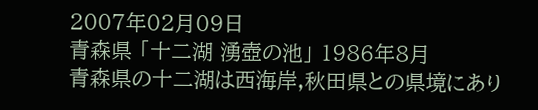2007年02月09日
青森県 「十二湖 湧壺の池」 1986年8月
青森県の十二湖は西海岸,秋田県との県境にあり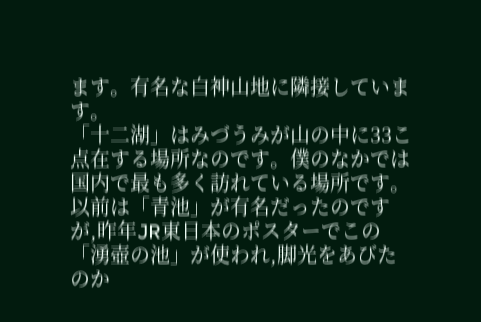ます。有名な白神山地に隣接しています。
「十二湖」はみづうみが山の中に33こ点在する場所なのです。僕のなかでは国内で最も多く訪れている場所です。
以前は「青池」が有名だったのですが,昨年JR東日本のポスターでこの「湧壺の池」が使われ,脚光をあびたのか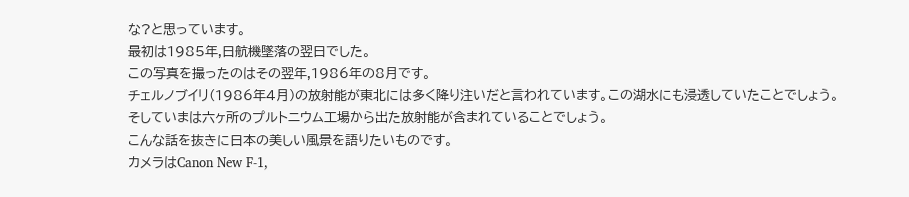な?と思っています。
最初は1985年,日航機墜落の翌日でした。
この写真を撮ったのはその翌年,1986年の8月です。
チェルノブイリ(1986年4月)の放射能が東北には多く降り注いだと言われています。この湖水にも浸透していたことでしょう。
そしていまは六ヶ所のプルトニウム工場から出た放射能が含まれていることでしょう。
こんな話を抜きに日本の美しい風景を語りたいものです。
カメラはCanon New F-1,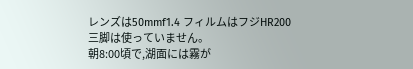レンズは50mmf1.4 フィルムはフジHR200
三脚は使っていません。
朝8:00頃で,湖面には霧が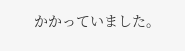かかっていました。